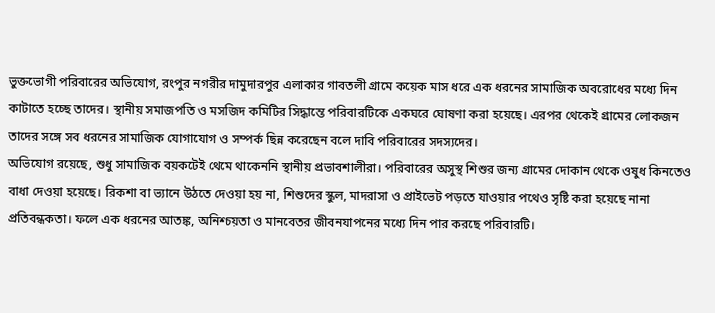ভুক্তভোগী পরিবারের অভিযোগ, রংপুর নগরীর দামুদারপুর এলাকার গাবতলী গ্রামে কয়েক মাস ধরে এক ধরনের সামাজিক অবরোধের মধ্যে দিন কাটাতে হচ্ছে তাদের। স্থানীয় সমাজপতি ও মসজিদ কমিটির সিদ্ধান্তে পরিবারটিকে একঘরে ঘোষণা করা হয়েছে। এরপর থেকেই গ্রামের লোকজন তাদের সঙ্গে সব ধরনের সামাজিক যোগাযোগ ও সম্পর্ক ছিন্ন করেছেন বলে দাবি পরিবারের সদস্যদের।
অভিযোগ রয়েছে, শুধু সামাজিক বয়কটেই থেমে থাকেননি স্থানীয় প্রভাবশালীরা। পরিবারের অসুস্থ শিশুর জন্য গ্রামের দোকান থেকে ওষুধ কিনতেও বাধা দেওয়া হয়েছে। রিকশা বা ভ্যানে উঠতে দেওয়া হয় না, শিশুদের স্কুল, মাদরাসা ও প্রাইভেট পড়তে যাওয়ার পথেও সৃষ্টি করা হয়েছে নানা প্রতিবন্ধকতা। ফলে এক ধরনের আতঙ্ক, অনিশ্চয়তা ও মানবেতর জীবনযাপনের মধ্যে দিন পার করছে পরিবারটি।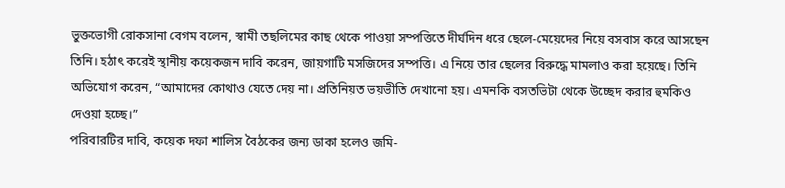ভুক্তভোগী রোকসানা বেগম বলেন, স্বামী তছলিমের কাছ থেকে পাওয়া সম্পত্তিতে দীর্ঘদিন ধরে ছেলে-মেয়েদের নিয়ে বসবাস করে আসছেন তিনি। হঠাৎ করেই স্থানীয় কয়েকজন দাবি করেন, জায়গাটি মসজিদের সম্পত্তি। এ নিয়ে তার ছেলের বিরুদ্ধে মামলাও করা হয়েছে। তিনি অভিযোগ করেন, “আমাদের কোথাও যেতে দেয় না। প্রতিনিয়ত ভয়ভীতি দেখানো হয়। এমনকি বসতভিটা থেকে উচ্ছেদ করার হুমকিও দেওয়া হচ্ছে।”
পরিবারটির দাবি, কয়েক দফা শালিস বৈঠকের জন্য ডাকা হলেও জমি-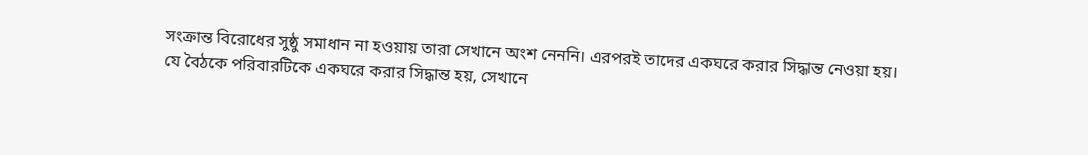সংক্রান্ত বিরোধের সুষ্ঠু সমাধান না হওয়ায় তারা সেখানে অংশ নেননি। এরপরই তাদের একঘরে করার সিদ্ধান্ত নেওয়া হয়।
যে বৈঠকে পরিবারটিকে একঘরে করার সিদ্ধান্ত হয়, সেখানে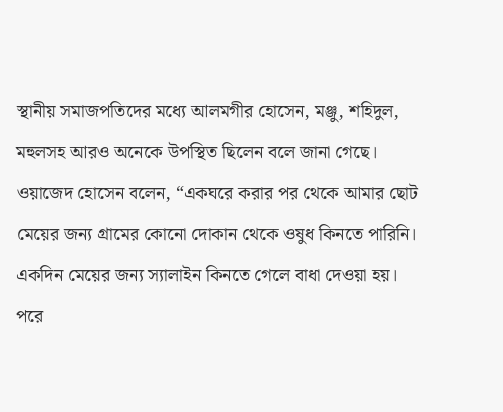স্থানীয় সমাজপতিদের মধ্যে আলমগীর হোসেন, মঞ্জু, শহিদুল, মহুলসহ আরও অনেকে উপস্থিত ছিলেন বলে জানা গেছে।
ওয়াজেদ হোসেন বলেন, “একঘরে করার পর থেকে আমার ছোট মেয়ের জন্য গ্রামের কোনো দোকান থেকে ওষুধ কিনতে পারিনি। একদিন মেয়ের জন্য স্যালাইন কিনতে গেলে বাধা দেওয়া হয়। পরে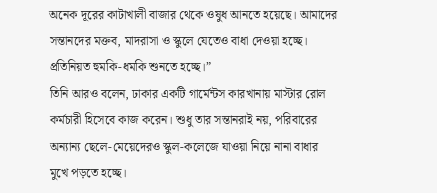অনেক দূরের কাটাখালী বাজার থেকে ওষুধ আনতে হয়েছে। আমাদের সন্তানদের মক্তব, মাদরাসা ও স্কুলে যেতেও বাধা দেওয়া হচ্ছে। প্রতিনিয়ত হুমকি-ধমকি শুনতে হচ্ছে।”
তিনি আরও বলেন, ঢাকার একটি গার্মেন্টস কারখানায় মাস্টার রোল কর্মচারী হিসেবে কাজ করেন। শুধু তার সন্তানরাই নয়, পরিবারের অন্যান্য ছেলে-মেয়েদেরও স্কুল-কলেজে যাওয়া নিয়ে নানা বাধার মুখে পড়তে হচ্ছে।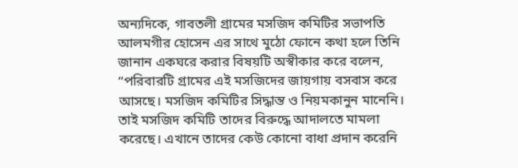অন্যদিকে, গাবতলী গ্রামের মসজিদ কমিটির সভাপতি আলমগীর হোসেন এর সাথে মুঠো ফোনে কথা হলে তিনি জানান একঘরে করার বিষয়টি অস্বীকার করে বলেন, “পরিবারটি গ্রামের এই মসজিদের জায়গায় বসবাস করে আসছে। মসজিদ কমিটির সিদ্ধান্ত ও নিয়মকানুন মানেনি। তাই মসজিদ কমিটি তাদের বিরুদ্ধে আদালতে মামলা করেছে। এখানে তাদের কেউ কোনো বাধা প্রদান করেনি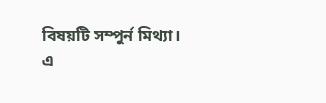বিষয়টি সম্পুর্ন মিথ্যা।
এ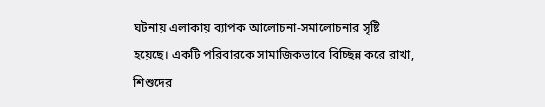ঘটনায় এলাকায় ব্যাপক আলোচনা-সমালোচনার সৃষ্টি হয়েছে। একটি পরিবারকে সামাজিকভাবে বিচ্ছিন্ন করে রাখা, শিশুদের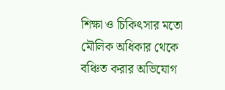শিক্ষা ও চিকিৎসার মতো মৌলিক অধিকার থেকে বঞ্চিত করার অভিযোগ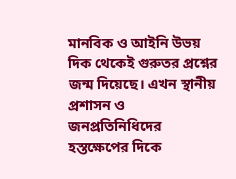মানবিক ও আইনি উভয় দিক থেকেই গুরুতর প্রশ্নের জন্ম দিয়েছে। এখন স্থানীয় প্রশাসন ও জনপ্রতিনিধিদের হস্তক্ষেপের দিকে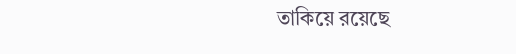তাকিয়ে রয়েছে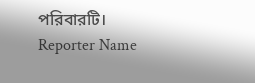পরিবারটি।
Reporter Name